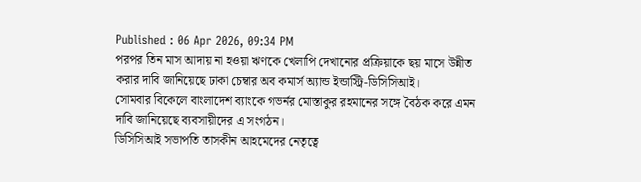Published : 06 Apr 2026, 09:34 PM
পরপর তিন মাস আদায় না হওয়া ঋণকে খেলাপি দেখানোর প্রক্রিয়াকে ছয় মাসে উন্নীত করার দাবি জানিয়েছে ঢাকা চেম্বার অব কমার্স অ্যান্ড ইন্ডাস্ট্রি-ডিসিসিআই।
সোমবার বিকেলে বাংলাদেশ ব্যাংকে গভর্নর মোস্তাকুর রহমানের সঙ্গে বৈঠক করে এমন দাবি জানিয়েছে ব্যবসায়ীদের এ সংগঠন।
ডিসিসিআই সভাপতি তাসকীন আহমেদের নেতৃত্বে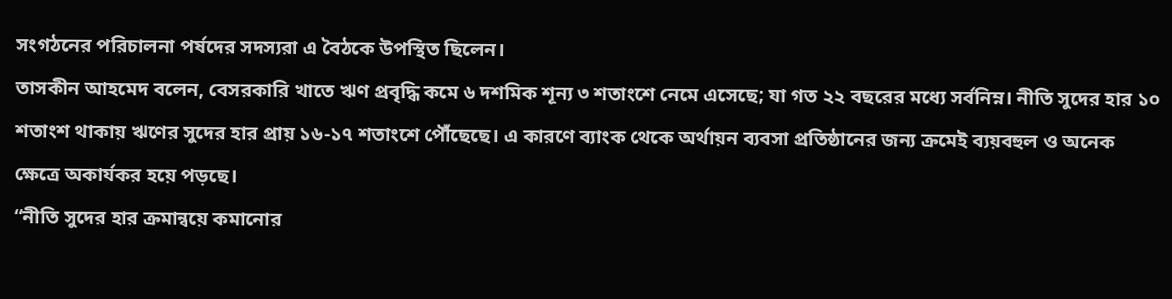সংগঠনের পরিচালনা পর্ষদের সদস্যরা এ বৈঠকে উপস্থিত ছিলেন।
তাসকীন আহমেদ বলেন, বেসরকারি খাতে ঋণ প্রবৃদ্ধি কমে ৬ দশমিক শূন্য ৩ শতাংশে নেমে এসেছে; যা গত ২২ বছরের মধ্যে সর্বনিম্ন। নীতি সুদের হার ১০ শতাংশ থাকায় ঋণের সুদের হার প্রায় ১৬-১৭ শতাংশে পৌঁছেছে। এ কারণে ব্যাংক থেকে অর্থায়ন ব্যবসা প্রতিষ্ঠানের জন্য ক্রমেই ব্যয়বহুল ও অনেক ক্ষেত্রে অকার্যকর হয়ে পড়ছে।
“নীতি সুদের হার ক্রমান্বয়ে কমানোর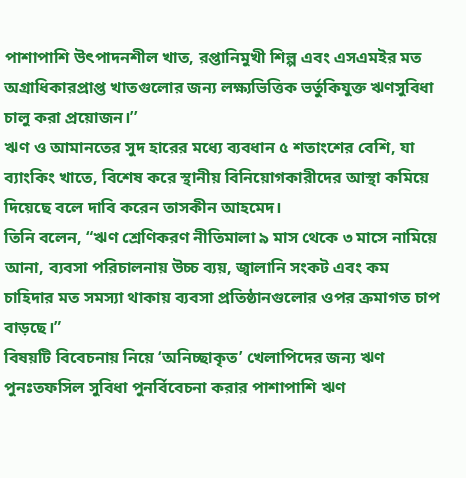পাশাপাশি উৎপাদনশীল খাত, রপ্তানিমুখী শিল্প এবং এসএমইর মত অগ্রাধিকারপ্রাপ্ত খাতগুলোর জন্য লক্ষ্যভিত্তিক ভর্তুকিযুক্ত ঋণসুবিধা চালু করা প্রয়োজন।’’
ঋণ ও আমানতের সুদ হারের মধ্যে ব্যবধান ৫ শতাংশের বেশি, যা ব্যাংকিং খাতে, বিশেষ করে স্থানীয় বিনিয়োগকারীদের আস্থা কমিয়ে দিয়েছে বলে দাবি করেন তাসকীন আহমেদ।
তিনি বলেন, “ঋণ শ্রেণিকরণ নীতিমালা ৯ মাস থেকে ৩ মাসে নামিয়ে আনা, ব্যবসা পরিচালনায় উচ্চ ব্যয়, জ্বালানি সংকট এবং কম চাহিদার মত সমস্যা থাকায় ব্যবসা প্রতিষ্ঠানগুলোর ওপর ক্রমাগত চাপ বাড়ছে।”
বিষয়টি বিবেচনায় নিয়ে ‘অনিচ্ছাকৃত’ খেলাপিদের জন্য ঋণ পুনঃতফসিল সুবিধা পুনর্বিবেচনা করার পাশাপাশি ঋণ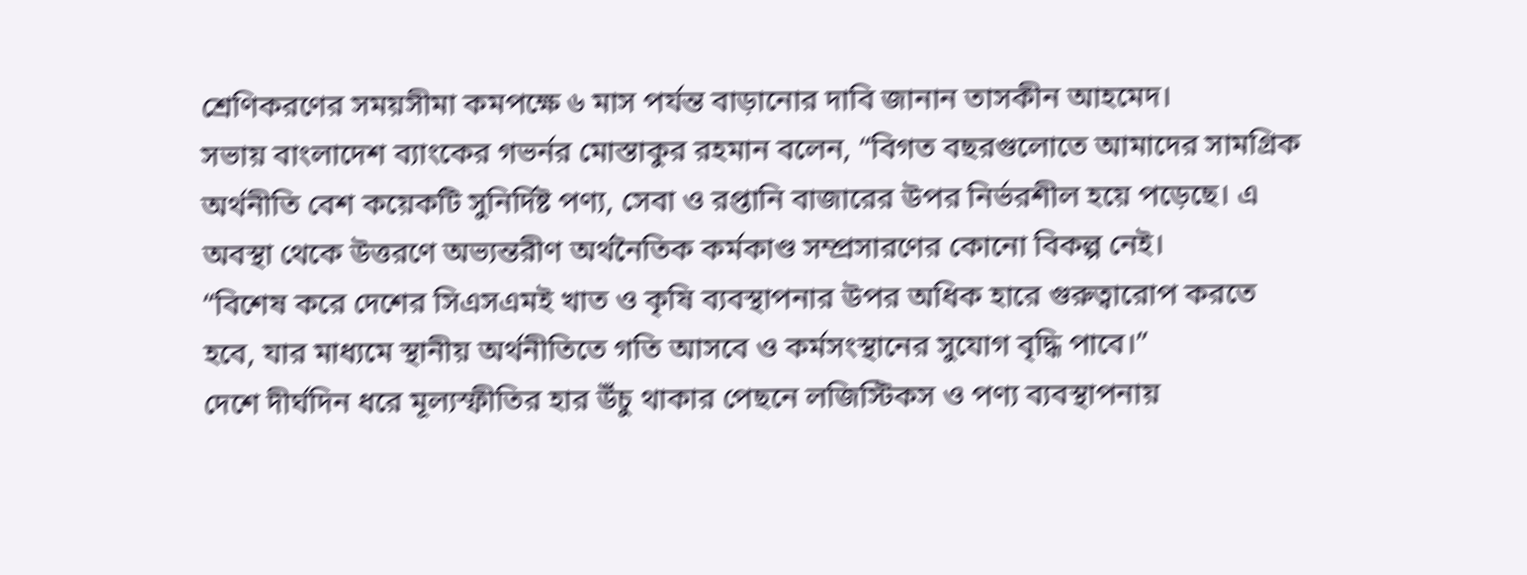শ্রেণিকরণের সময়সীমা কমপক্ষে ৬ মাস পর্যন্ত বাড়ানোর দাবি জানান তাসকীন আহমেদ।
সভায় বাংলাদেশ ব্যাংকের গভর্নর মোস্তাকুর রহমান বলেন, “বিগত বছরগুলোতে আমাদের সামগ্রিক অর্থনীতি বেশ কয়েকটি সুনির্দিষ্ট পণ্য, সেবা ও রপ্তানি বাজারের উপর নির্ভরশীল হয়ে পড়েছে। এ অবস্থা থেকে উত্তরণে অভ্যন্তরীণ অর্থনৈতিক কর্মকাণ্ড সম্প্রসারণের কোনো বিকল্প নেই।
“বিশেষ করে দেশের সিএসএমই খাত ও কৃষি ব্যবস্থাপনার উপর অধিক হারে গুরুত্বারোপ করতে হবে, যার মাধ্যমে স্থানীয় অর্থনীতিতে গতি আসবে ও কর্মসংস্থানের সুযোগ বৃদ্ধি পাবে।”
দেশে দীর্ঘদিন ধরে মূল্যস্ফীতির হার উঁচু থাকার পেছনে লজিস্টিকস ও পণ্য ব্যবস্থাপনায়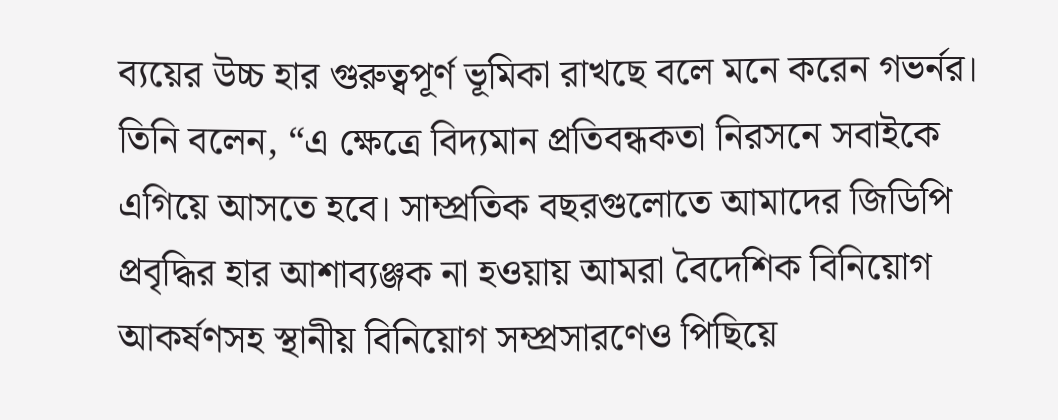ব্যয়ের উচ্চ হার গুরুত্বপূর্ণ ভূমিকা রাখছে বলে মনে করেন গভর্নর।
তিনি বলেন, “এ ক্ষেত্রে বিদ্যমান প্রতিবন্ধকতা নিরসনে সবাইকে এগিয়ে আসতে হবে। সাম্প্রতিক বছরগুলোতে আমাদের জিডিপি প্রবৃদ্ধির হার আশাব্যঞ্জক না হওয়ায় আমরা বৈদেশিক বিনিয়োগ আকর্ষণসহ স্থানীয় বিনিয়োগ সম্প্রসারণেও পিছিয়ে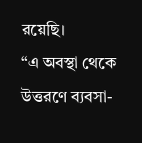রয়েছি।
“এ অবস্থা থেকে উত্তরণে ব্যবসা-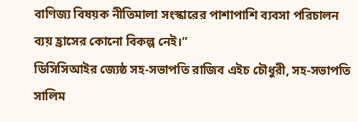বাণিজ্য বিষয়ক নীতিমালা সংস্কারের পাশাপাশি ব্যবসা পরিচালন ব্যয় হ্রাসের কোনো বিকল্প নেই।”
ডিসিসিআইর জ্যেষ্ঠ সহ-সভাপতি রাজিব এইচ চৌধুরী, সহ-সভাপতি সালিম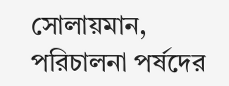সোলায়মান, পরিচালনা পর্ষদের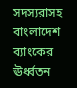সদস্যরাসহ বাংলাদেশ ব্যাংকের ঊর্ধ্বতন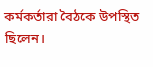কর্মকর্তারা বৈঠকে উপস্থিত ছিলেন।